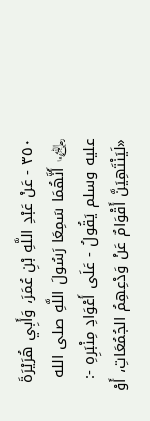٣٥٠ - عَنْ عَبْدِ اللَّهِ بْنِ عُمَرَ، وَأَبِي هُرَيْرَةَ ﵄ أَنَّهُمَا سَمِعَا رَسُولَ اللَّهِ صلى الله عليه وسلم يَقُولُ - عَلَى أَعْوَادِ مِنْبَرِهِ -: «لَيَنْتَهِيَنَّ أَقْوَامٌ عَنْ وَدْعِهِمُ الجُمُعَاتِ، أَوْ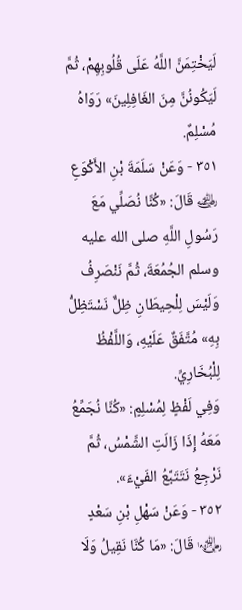لَيَخْتِمَنَّ اللَّهُ عَلَى قُلُوبِهِمْ، ثُمَّ لَيَكُونُنَّ مِنَ الغَافِلِينَ» رَوَاهُ مُسْلِمٌ.
٣٥١ - وَعَنْ سَلَمَةَ بْنِ الأَكْوَعِ ﵁ قَالَ: «كُنَّا نُصَلِّي مَعَ رَسُولِ اللَّهِ صلى الله عليه وسلم الجُمُعَةَ، ثُمَّ نَنْصَرِفُ وَلَيْسَ لِلْحِيطَانِ ظِلٌّ نَسْتَظِلُّ بِهِ» مُتَّفَقٌ عَلَيْهِ، وَاللَّفْظُ لِلْبُخَارِيِّ.
وَفِي لَفْظٍ لِمُسْلِمٍ: «كُنَّا نُجَمِّعُ مَعَهُ إِذَا زَالَتِ الشَّمْسُ، ثُمَّ نَرْجِعُ نَتَتَبَّعُ الفَيْءَ».
٣٥٢ - وَعَنْ سَهْلِ بْنِ سَعْدٍ ﵄ قَالَ: «مَا كُنَّا نَقِيلُ وَلَا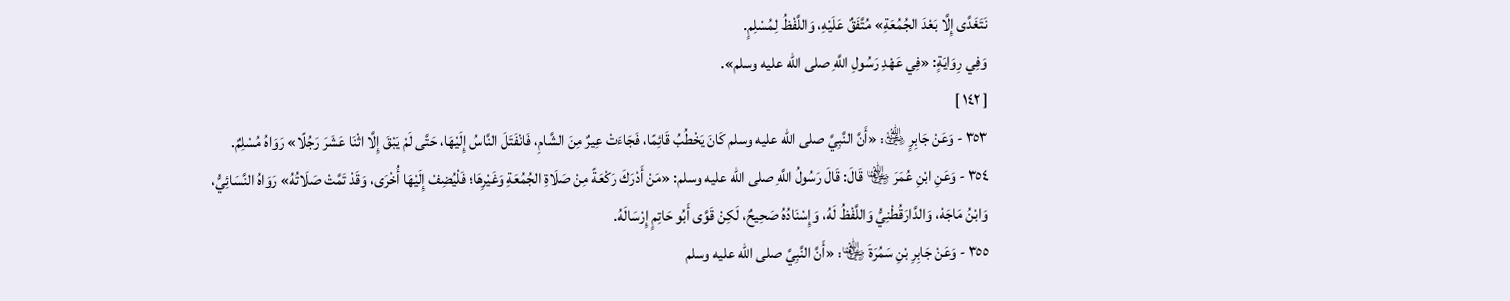نَتَغَدَّى إِلَّا بَعْدَ الجُمُعَةِ» مُتَّفَقٌ عَلَيْهِ، وَاللَّفْظُ لِمُسْلِمٍ.
وَفِي رِوَايَةٍ: «فِي عَهْدِ رَسُولِ اللَّهِ صلى الله عليه وسلم».
[ ١٤٢ ]
٣٥٣ - وَعَنْ جَابِرٍ ﵁: «أَنَّ النَّبِيَّ صلى الله عليه وسلم كَانَ يَخْطُبُ قَائِمًا، فَجَاءَتْ عِيرٌ مِنَ الشَّامِ، فَانْفَتَلَ النَّاسُ إِلَيْهَا، حَتَّى لَمْ يَبْقَ إِلَّا اثْنَا عَشَرَ رَجُلًا» رَوَاهُ مُسْلِمٌ.
٣٥٤ - وَعَنِ ابْنِ عُمَرَ ﵄ قَالَ: قَالَ رَسُولُ اللَّهِ صلى الله عليه وسلم: «مَنْ أَدْرَكَ رَكْعَةً مِنْ صَلَاةِ الجُمُعَةِ وَغَيْرِهَا؛ فَلْيُضِفْ إِلَيْهَا أُخْرَى، وَقَدْ تَمَّتْ صَلَاتُهُ» رَوَاهُ النَّسَائِيُّ، وَابْنُ مَاجَهْ، وَالدَّارَقُطْنِيُّ وَاللَّفْظُ لَهُ، وَإِسْنَادُهُ صَحِيحٌ، لَكِنْ قَوَّى أَبُو حَاتِمٍ إِرْسَالَهُ.
٣٥٥ - وَعَنْ جَابِرِ بْنِ سَمُرَةَ ﵄: «أَنَّ النَّبِيَّ صلى الله عليه وسلم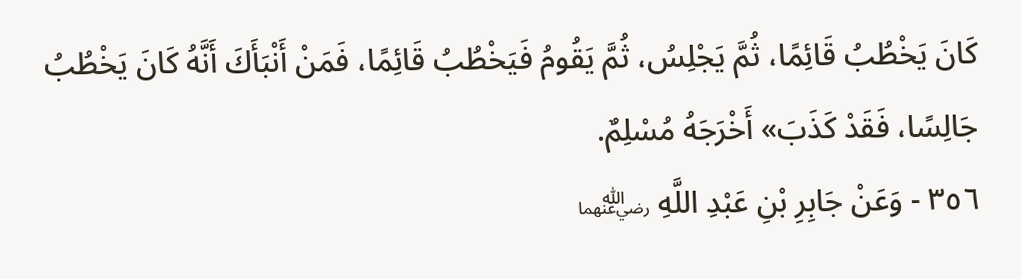كَانَ يَخْطُبُ قَائِمًا، ثُمَّ يَجْلِسُ، ثُمَّ يَقُومُ فَيَخْطُبُ قَائِمًا، فَمَنْ أَنْبَأَكَ أَنَّهُ كَانَ يَخْطُبُ جَالِسًا، فَقَدْ كَذَبَ» أَخْرَجَهُ مُسْلِمٌ.
٣٥٦ - وَعَنْ جَابِرِ بْنِ عَبْدِ اللَّهِ ﵄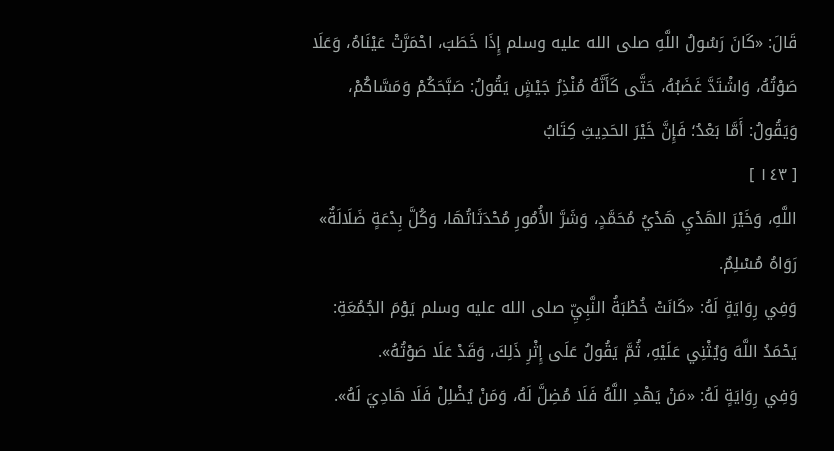قَالَ: «كَانَ رَسُولُ اللَّهِ صلى الله عليه وسلم إِذَا خَطَبَ، احْمَرَّتْ عَيْنَاهُ، وَعَلَا صَوْتُهُ، وَاشْتَدَّ غَضَبُهُ، حَتَّى كَأَنَّهُ مُنْذِرُ جَيْشٍ يَقُولُ: صَبَّحَكُمْ وَمَسَّاكُمْ، وَيَقُولُ: أَمَّا بَعْدُ؛ فَإِنَّ خَيْرَ الحَدِيثِ كِتَابُ
[ ١٤٣ ]
اللَّهِ، وَخَيْرَ الهَدْيِ هَدْيُ مُحَمَّدٍ، وَشَرَّ الأُمُورِ مُحْدَثَاتُهَا، وَكُلَّ بِدْعَةٍ ضَلَالَةٌ» رَوَاهُ مُسْلِمٌ.
وَفِي رِوَايَةٍ لَهُ: «كَانَتْ خُطْبَةُ النَّبِيِّ صلى الله عليه وسلم يَوْمَ الجُمُعَةِ: يَحْمَدُ اللَّهَ وَيُثْنِي عَلَيْهِ، ثُمَّ يَقُولُ عَلَى إِثْرِ ذَلِكَ، وَقَدْ عَلَا صَوْتُهُ».
وَفِي رِوَايَةٍ لَهُ: «مَنْ يَهْدِ اللَّهُ فَلَا مُضِلَّ لَهُ، وَمَنْ يُضْلِلْ فَلَا هَادِيَ لَهُ».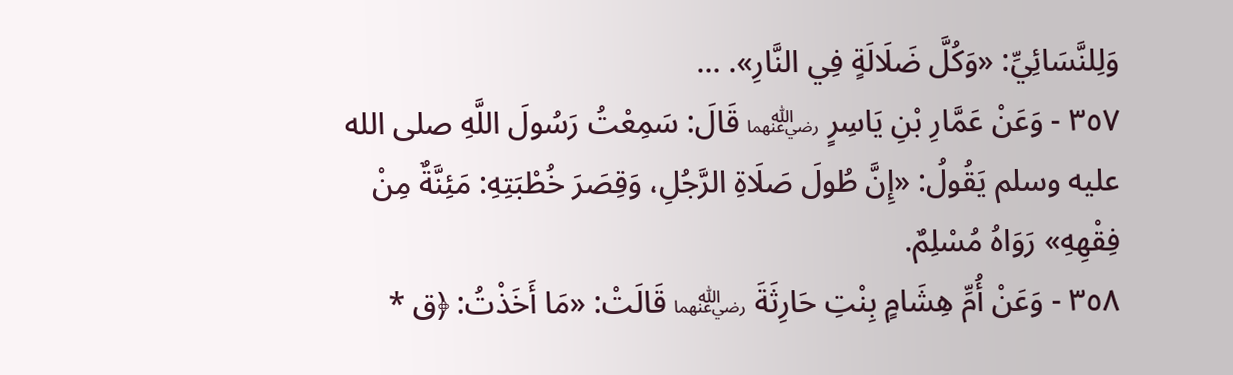وَلِلنَّسَائِيِّ: «وَكُلَّ ضَلَالَةٍ فِي النَّارِ». …
٣٥٧ - وَعَنْ عَمَّارِ بْنِ يَاسِرٍ ﵄ قَالَ: سَمِعْتُ رَسُولَ اللَّهِ صلى الله عليه وسلم يَقُولُ: «إِنَّ طُولَ صَلَاةِ الرَّجُلِ، وَقِصَرَ خُطْبَتِهِ: مَئِنَّةٌ مِنْ فِقْهِهِ» رَوَاهُ مُسْلِمٌ.
٣٥٨ - وَعَنْ أُمِّ هِشَامٍ بِنْتِ حَارِثَةَ ﵄ قَالَتْ: «مَا أَخَذْتُ: ﴿ق *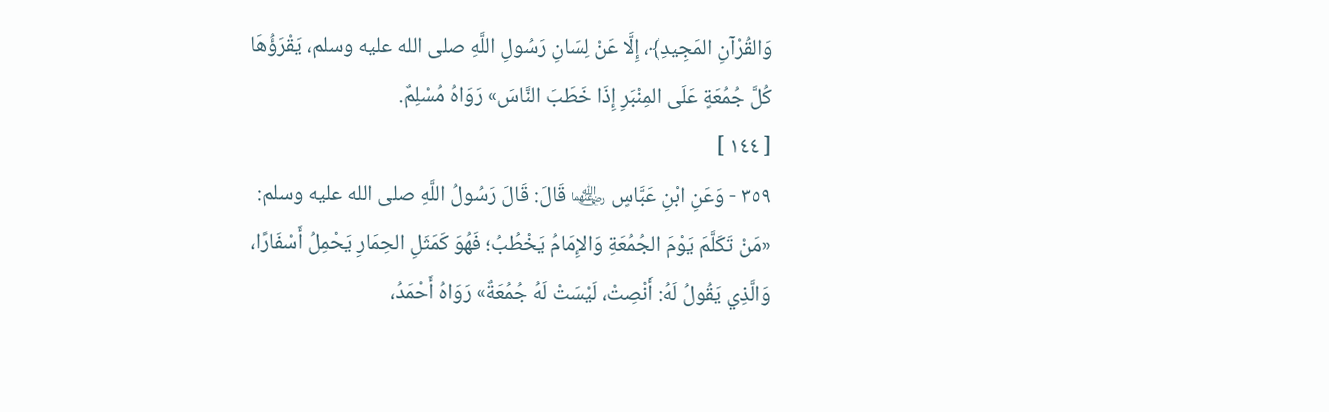وَالقُرْآنِ المَجِيدِ﴾، إِلَّا عَنْ لِسَانِ رَسُولِ اللَّهِ صلى الله عليه وسلم، يَقْرَؤُهَا كُلَّ جُمُعَةٍ عَلَى المِنْبَرِ إِذَا خَطَبَ النَّاسَ» رَوَاهُ مُسْلِمٌ.
[ ١٤٤ ]
٣٥٩ - وَعَنِ ابْنِ عَبَّاسٍ ﵄ قَالَ: قَالَ رَسُولُ اللَّهِ صلى الله عليه وسلم: «مَنْ تَكَلَّمَ يَوْمَ الجُمُعَةِ وَالإِمَامُ يَخْطُبُ؛ فَهُوَ كَمَثَلِ الحِمَارِ يَحْمِلُ أَسْفَارًا، وَالَّذِي يَقُولُ لَهُ: أَنْصِتْ، لَيْسَتْ لَهُ جُمُعَةٌ» رَوَاهُ أَحْمَدُ،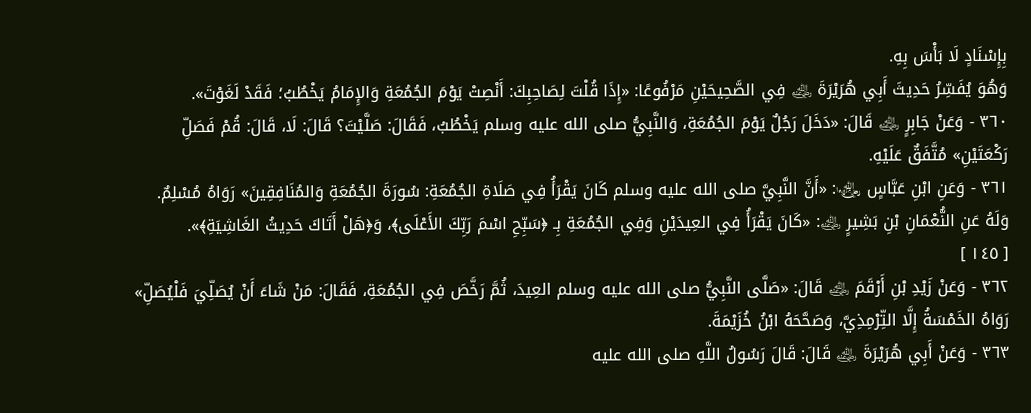بِإِسْنَادٍ لَا بَأْسَ بِهِ.
وَهُوَ يُفَسِّرُ حَدِيثَ أَبِي هُرَيْرَةَ ﵁ فِي الصَّحِيحَيْنِ مَرْفُوعًا: «إِذَا قُلْتَ لِصَاحِبِكَ: أَنْصِتْ يَوْمَ الجُمُعَةِ وَالإِمَامُ يَخْطُبُ؛ فَقَدْ لَغَوْتَ».
٣٦٠ - وَعَنْ جَابِرٍ ﵁ قَالَ: «دَخَلَ رَجُلٌ يَوْمَ الجُمُعَةِ، وَالنَّبِيُّ صلى الله عليه وسلم يَخْطُبُ، فَقَالَ: صَلَّيْتَ؟ قَالَ: لَا، قَالَ: قُمْ فَصَلِّ رَكْعَتَيْنِ» مُتَّفَقٌ عَلَيْهِ.
٣٦١ - وَعَنِ ابْنِ عَبَّاسٍ ﵄: «أَنَّ النَّبِيَّ صلى الله عليه وسلم كَانَ يَقْرَأُ فِي صَلَاةِ الجُمُعَةِ: سُورَةَ الجُمُعَةِ وَالمُنَافِقِينَ» رَوَاهُ مُسْلِمٌ.
وَلَهُ عَنِ النُّعْمَانِ بْنِ بَشِيرٍ ﵁: «كَانَ يَقْرَأُ فِي العِيدَيْنِ وَفِي الجُمُعَةِ بِـ ﴿سَبِّحِ اسْمَ رَبِّكَ الأَعْلَى﴾، وَ﴿هَلْ أَتَاكَ حَدِيثُ الغَاشِيَةِ﴾».
[ ١٤٥ ]
٣٦٢ - وَعَنْ زَيْدِ بْنِ أَرْقَمَ ﵁ قَالَ: «صَلَّى النَّبِيُّ صلى الله عليه وسلم العِيدَ، ثُمَّ رَخَّصَ فِي الجُمُعَةِ، فَقَالَ: مَنْ شَاءَ أَنْ يُصَلِّيَ فَلْيُصَلِّ» رَوَاهُ الخَمْسَةُ إِلَّا التِّرْمِذِيَّ، وَصَحَّحَهُ ابْنُ خُزَيْمَةَ.
٣٦٣ - وَعَنْ أَبِي هُرَيْرَةَ ﵁ قَالَ: قَالَ رَسُولُ اللَّهِ صلى الله عليه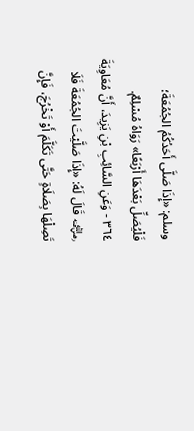وسلم: «إِذَا صَلَّى أَحَدُكُمُ الجُمُعَةَ؛ فَلْيُصَلِّ بَعْدَهَا أَرْبَعًا» رَوَاهُ مُسْلِمٌ.
٣٦٤ - وَعَنِ السَّائِبِ بْنِ يَزِيدَ، أَنَّ مُعَاوِيَةَ ﵁ قَالَ لَهُ: «إِذَا صَلَّيْتَ الجُمُعَةَ فَلَا تَصِلْهَا بِصَلَاةٍ حَتَّى تَكَلَّمَ أَوْ تَخْرُجَ، فَإِنَّ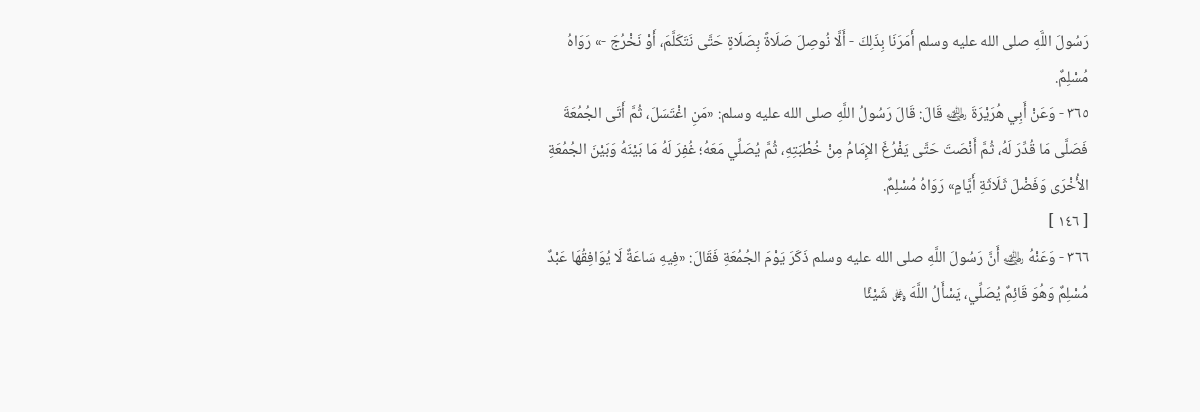رَسُولَ اللَّهِ صلى الله عليه وسلم أَمَرَنَا بِذَلِكَ - أَلَّا نُوصِلَ صَلَاةً بِصَلَاةٍ حَتَّى نَتَكَلَّمَ، أَوْ نَخْرُجَ -» رَوَاهُ مُسْلِمٌ.
٣٦٥ - وَعَنْ أَبِي هُرَيْرَةَ ﵁ قَالَ: قَالَ رَسُولُ اللَّهِ صلى الله عليه وسلم: «مَنِ اغْتَسَلَ، ثُمَّ أَتَى الجُمُعَةَ فَصَلَّى مَا قُدِّرَ لَهُ، ثُمَّ أَنْصَتَ حَتَّى يَفْرُغَ الإِمَامُ مِنْ خُطْبَتِهِ، ثُمَّ يُصَلِّي مَعَهُ؛ غُفِرَ لَهُ مَا بَيْنَهُ وَبَيْنَ الجُمُعَةِ الأُخْرَى وَفَضْلَ ثَلَاثَةِ أَيَّامٍ» رَوَاهُ مُسْلِمٌ.
[ ١٤٦ ]
٣٦٦ - وَعَنْهُ ﵁ أَنَّ رَسُولَ اللَّهِ صلى الله عليه وسلم ذَكَرَ يَوْمَ الجُمُعَةِ فَقَالَ: «فِيهِ سَاعَةٌ لَا يُوَافِقُهَا عَبْدٌ مُسْلِمٌ وَهُوَ قَائِمٌ يُصَلِّي، يَسْأَلُ اللَّهَ ﷿ شَيْئًا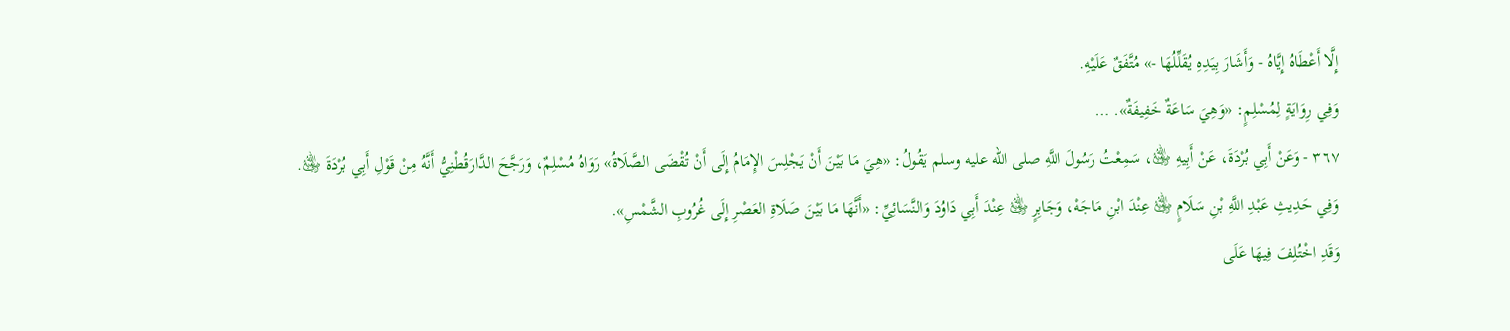إِلَّا أَعْطَاهُ إِيَّاهُ - وَأَشَارَ بِيَدِهِ يُقَلِّلُهَا -» مُتَّفَقٌ عَلَيْهِ.
وَفِي رِوَايَةٍ لِمُسْلِمٍ: «وَهِيَ سَاعَةٌ خَفِيفَةٌ». …
٣٦٧ - وَعَنْ أَبِي بُرْدَةَ، عَنْ أَبِيهِ ﵁، سَمِعْتُ رَسُولَ اللَّهِ صلى الله عليه وسلم يَقُولُ: «هِيَ مَا بَيْنَ أَنْ يَجْلِسَ الإِمَامُ إِلَى أَنْ تُقْضَى الصَّلَاةُ» رَوَاهُ مُسْلِمٌ، وَرَجَّحَ الدَّارَقُطْنِيُّ أَنَّهُ مِنْ قَوْلِ أَبِي بُرْدَةَ ﵁.
وَفِي حَدِيثِ عَبْدِ اللَّهِ بْنِ سَلَامٍ ﵁ عِنْدَ ابْنِ مَاجَهْ، وَجَابِرٍ ﵁ عِنْدَ أَبِي دَاوُدَ وَالنَّسَائِيِّ: «أَنَّهَا مَا بَيْنَ صَلَاةِ العَصْرِ إِلَى غُرُوبِ الشَّمْسِ».
وَقَدِ اخْتُلِفَ فِيهَا عَلَى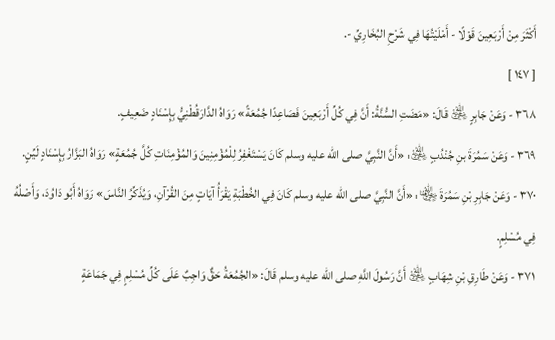أَكْثَرَ مِنْ أَرْبَعِينَ قَوْلًا - أَمْلَيْتُهَا فِي شَرْحِ البُخَارِيِّ -.
[ ١٤٧ ]
٣٦٨ - وَعَنْ جَابِرٍ ﵁ قَالَ: «مَضَتِ السُّنَّةُ: أَنَّ فِي كُلِّ أَرْبَعِينَ فَصَاعِدًا جُمُعَةً» رَوَاهُ الدَّارَقُطْنِيُّ بِإِسْنَادٍ ضَعِيفٍ.
٣٦٩ - وَعَنْ سَمُرَةَ بنِ جُنْدُبٍ ﵁: «أَنَّ النَّبِيَّ صلى الله عليه وسلم كَانَ يَسْتَغْفِرُ لِلْمُؤْمِنِينَ وَالمُؤْمِنَاتِ كُلَّ جُمُعَةٍ» رَوَاهُ البَزَّارُ بِإِسْنَادٍ لَيِّنٍ.
٣٧٠ - وَعَنْ جَابِرِ بْنِ سَمُرَةَ ﵄: «أَنَّ النَّبِيَّ صلى الله عليه وسلم كَانَ فِي الخُطْبَةِ يَقْرَأُ آيَاتٍ مِنَ القُرْآنِ، وَيُذَكِّرُ النَّاسَ» رَوَاهُ أَبُو دَاوُدَ، وَأَصْلُهُ فِي مُسْلِمٍ.
٣٧١ - وَعَنْ طَارِقِ بْنِ شِهَابٍ ﵁ أَنَّ رَسُولَ اللَّهِ صلى الله عليه وسلم قَالَ: «الجُمُعَةُ حَقٌّ وَاجِبٌ عَلَى كُلِّ مُسْلِمٍ فِي جَمَاعَةٍ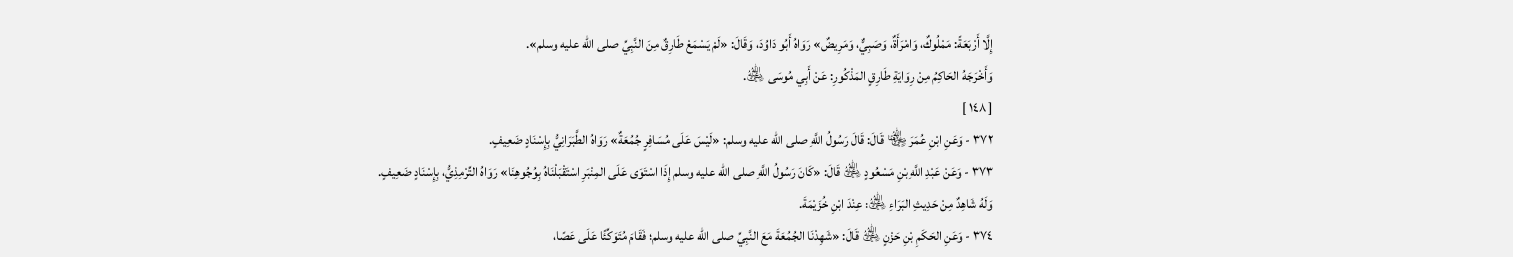إِلَّا أَرْبَعَةً: مَمْلُوكٌ، وَامْرَأَةٌ، وَصَبِيٌّ، وَمَرِيضٌ» رَوَاهُ أَبُو دَاوُدَ، وَقَالَ: «لَمْ يَسْمَعْ طَارِقٌ مِنَ النَّبِيِّ صلى الله عليه وسلم».
وَأَخْرَجَهُ الحَاكِمُ مِنْ رِوَايَةِ طَارِقٍ المَذْكُورِ: عَنْ أَبِي مُوسَى ﵁.
[ ١٤٨ ]
٣٧٢ - وَعَنِ ابْنِ عُمَرَ ﵄ قَالَ: قَالَ رَسُولُ اللَّهِ صلى الله عليه وسلم: «لَيْسَ عَلَى مُسَافِرٍ جُمُعَةٌ» رَوَاهُ الطَّبَرَانِيُّ بِإِسْنَادٍ ضَعِيفٍ.
٣٧٣ - وَعَنْ عَبْدِ اللَّهِ بْنِ مَسْعُودٍ ﵁ قَالَ: «كَانَ رَسُولُ اللَّهِ صلى الله عليه وسلم إِذَا اسْتَوَى عَلَى المِنْبَرِ اسْتَقْبَلْنَاهُ بِوُجُوهِنَا» رَوَاهُ التِّرْمِذِيُّ، بِإِسْنَادٍ ضَعِيفٍ.
وَلَهُ شَاهِدٌ مِنْ حَدِيثِ البَرَاءِ ﵁: عِنْدَ ابْنِ خُزَيْمَةَ.
٣٧٤ - وَعَنِ الحَكَمِ بْنِ حَزْنٍ ﵁ قَالَ: «شَهِدْنَا الجُمُعَةَ مَعَ النَّبِيِّ صلى الله عليه وسلم؛ فَقَامَ مُتَوَكِّئًا عَلَى عَصًا،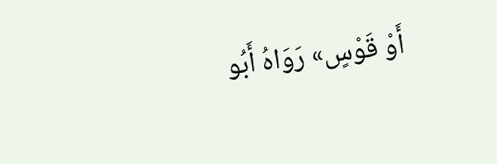أَوْ قَوْسٍ» رَوَاهُ أَبُو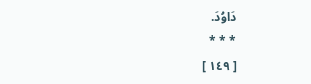دَاوُدَ.
* * *
[ ١٤٩ ]